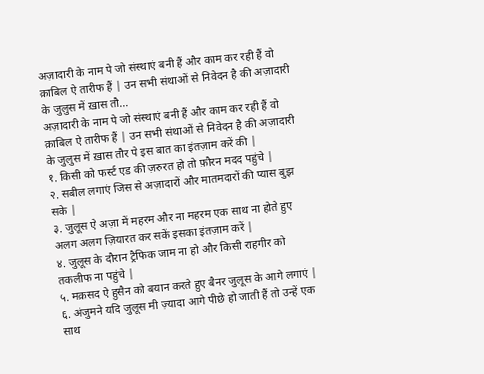अज़ादारी के नाम पे जो संस्थाएं बनी हैं और काम कर रही हैं वो क़ाबिल ऐ तारीफ हैं | उन सभी संथाओं से निवेदन है की अज़ादारी के जुलुस में ख़ास तौ...
अज़ादारी के नाम पे जो संस्थाएं बनी हैं और काम कर रही हैं वो क़ाबिल ऐ तारीफ हैं | उन सभी संथाओं से निवेदन है की अज़ादारी के जुलुस में ख़ास तौर पे इस बात का इंतज़ाम करें की |
१. किसी को फर्स्ट एड की ज़रुरत हो तो फ़ौरन मदद पहुंचे |
२. सबील लगाएं जिस से अज़ादारों और मातमदारों की प्यास बुझ सके |
३. जुलूस ऐ अज़ा में महरम और ना महरम एक साथ ना होते हुए अलग अलग ज़ियारत कर सकें इसका इंतज़ाम करें |
४. जुलूस के दौरान ट्रैफिक जाम ना हो और किसी राहगीर को तकलीफ ना पहुंचे |
५. मक़सद ऐ हुसैन को बयान करते हुए बैनर जुलूस के आगे लगाएं |
६. अंजुमने यदि जुलूस मी ज़्यादा आगे पीछे हो जाती हैं तो उन्हें एक साथ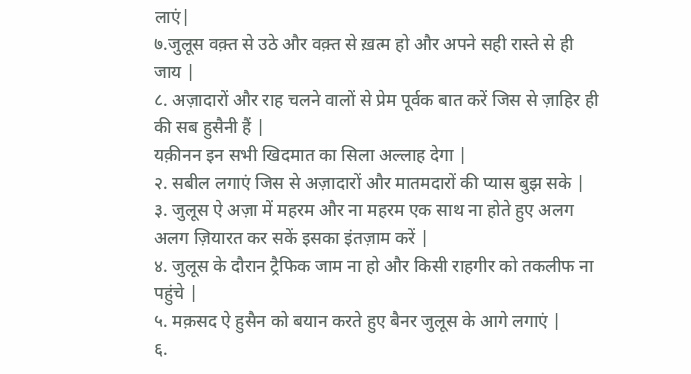लाएं|
७.जुलूस वक़्त से उठे और वक़्त से ख़त्म हो और अपने सही रास्ते से ही जाय |
८. अज़ादारों और राह चलने वालों से प्रेम पूर्वक बात करें जिस से ज़ाहिर ही की सब हुसैनी हैं |
यक़ीनन इन सभी खिदमात का सिला अल्लाह देगा |
२. सबील लगाएं जिस से अज़ादारों और मातमदारों की प्यास बुझ सके |
३. जुलूस ऐ अज़ा में महरम और ना महरम एक साथ ना होते हुए अलग अलग ज़ियारत कर सकें इसका इंतज़ाम करें |
४. जुलूस के दौरान ट्रैफिक जाम ना हो और किसी राहगीर को तकलीफ ना पहुंचे |
५. मक़सद ऐ हुसैन को बयान करते हुए बैनर जुलूस के आगे लगाएं |
६.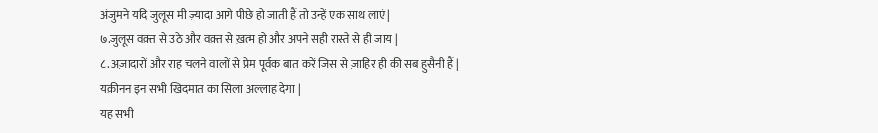अंजुमने यदि जुलूस मी ज़्यादा आगे पीछे हो जाती हैं तो उन्हें एक साथ लाएं|
७.जुलूस वक़्त से उठे और वक़्त से ख़त्म हो और अपने सही रास्ते से ही जाय |
८. अज़ादारों और राह चलने वालों से प्रेम पूर्वक बात करें जिस से ज़ाहिर ही की सब हुसैनी हैं |
यक़ीनन इन सभी खिदमात का सिला अल्लाह देगा |
यह सभी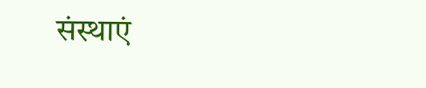संस्थाएं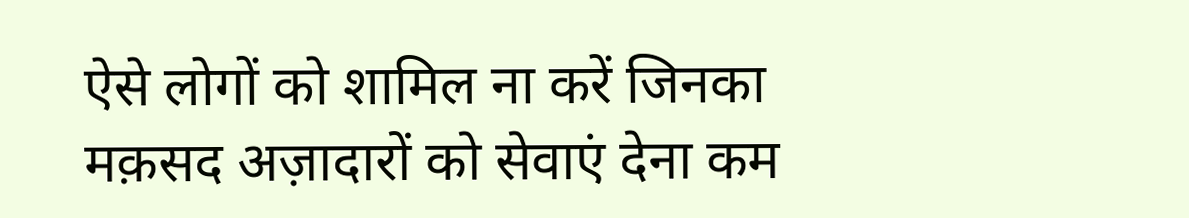ऐसे लोगों को शामिल ना करें जिनका मक़सद अज़ादारों को सेवाएं देना कम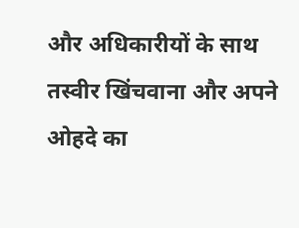और अधिकारीयों के साथ तस्वीर खिंचवाना और अपने ओहदे का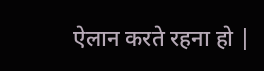ऐलान करते रहना हो |